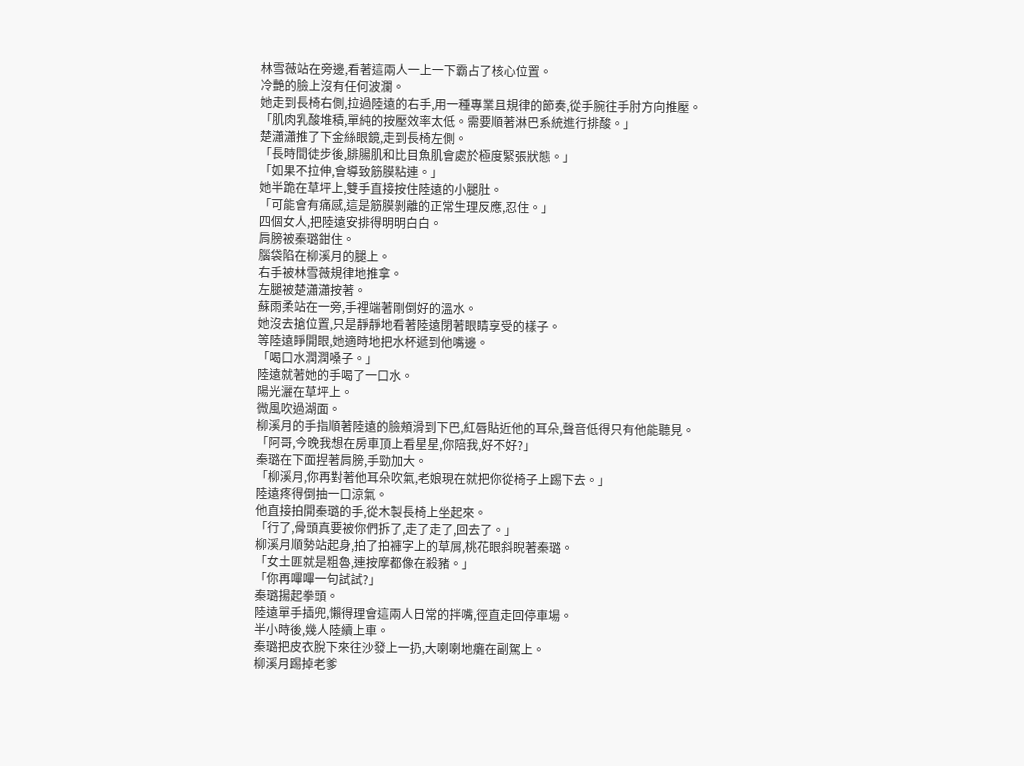林雪薇站在旁邊,看著這兩人一上一下霸占了核心位置。
冷艷的臉上沒有任何波瀾。
她走到長椅右側,拉過陸遠的右手,用一種專業且規律的節奏,從手腕往手肘方向推壓。
「肌肉乳酸堆積,單純的按壓效率太低。需要順著淋巴系統進行排酸。」
楚瀟瀟推了下金絲眼鏡,走到長椅左側。
「長時間徒步後,腓腸肌和比目魚肌會處於極度緊張狀態。」
「如果不拉伸,會導致筋膜粘連。」
她半跪在草坪上,雙手直接按住陸遠的小腿肚。
「可能會有痛感,這是筋膜剝離的正常生理反應,忍住。」
四個女人,把陸遠安排得明明白白。
肩膀被秦璐鉗住。
腦袋陷在柳溪月的腿上。
右手被林雪薇規律地推拿。
左腿被楚瀟瀟按著。
蘇雨柔站在一旁,手裡端著剛倒好的溫水。
她沒去搶位置,只是靜靜地看著陸遠閉著眼睛享受的樣子。
等陸遠睜開眼,她適時地把水杯遞到他嘴邊。
「喝口水潤潤嗓子。」
陸遠就著她的手喝了一口水。
陽光灑在草坪上。
微風吹過湖面。
柳溪月的手指順著陸遠的臉頰滑到下巴,紅唇貼近他的耳朵,聲音低得只有他能聽見。
「阿哥,今晚我想在房車頂上看星星,你陪我,好不好?」
秦璐在下面捏著肩膀,手勁加大。
「柳溪月,你再對著他耳朵吹氣,老娘現在就把你從椅子上踢下去。」
陸遠疼得倒抽一口涼氣。
他直接拍開秦璐的手,從木製長椅上坐起來。
「行了,骨頭真要被你們拆了,走了走了,回去了。」
柳溪月順勢站起身,拍了拍褲字上的草屑,桃花眼斜睨著秦璐。
「女土匪就是粗魯,連按摩都像在殺豬。」
「你再嗶嗶一句試試?」
秦璐揚起拳頭。
陸遠單手插兜,懶得理會這兩人日常的拌嘴,徑直走回停車場。
半小時後,幾人陸續上車。
秦璐把皮衣脫下來往沙發上一扔,大喇喇地癱在副駕上。
柳溪月踢掉老爹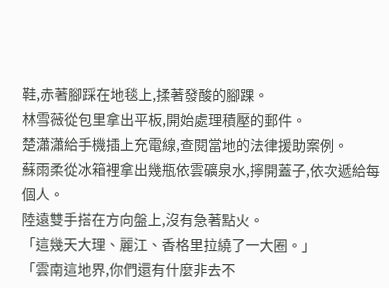鞋,赤著腳踩在地毯上,揉著發酸的腳踝。
林雪薇從包里拿出平板,開始處理積壓的郵件。
楚瀟瀟給手機插上充電線,查閱當地的法律援助案例。
蘇雨柔從冰箱裡拿出幾瓶依雲礦泉水,擰開蓋子,依次遞給每個人。
陸遠雙手搭在方向盤上,沒有急著點火。
「這幾天大理、麗江、香格里拉繞了一大圈。」
「雲南這地界,你們還有什麼非去不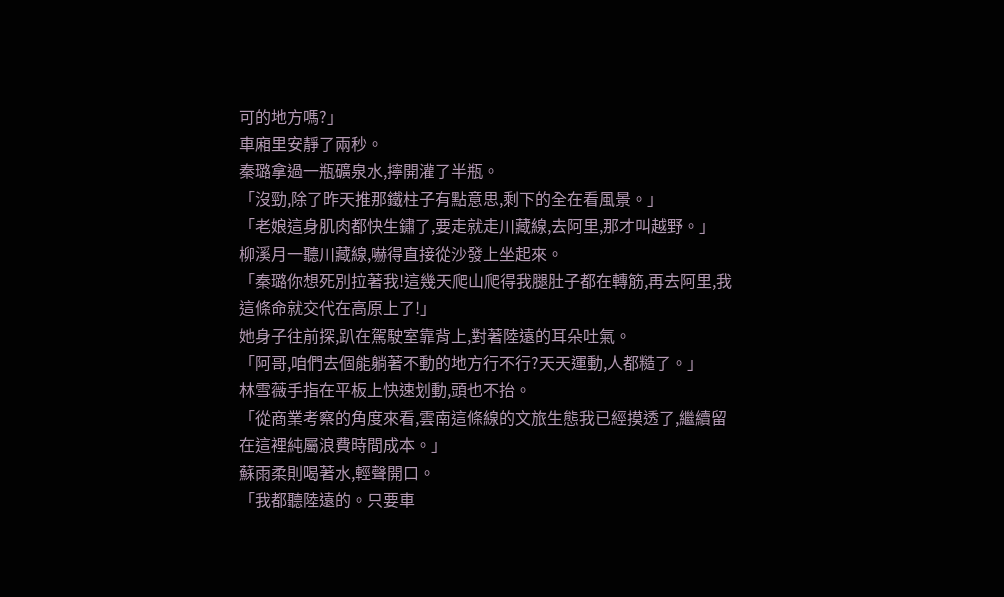可的地方嗎?」
車廂里安靜了兩秒。
秦璐拿過一瓶礦泉水,擰開灌了半瓶。
「沒勁,除了昨天推那鐵柱子有點意思,剩下的全在看風景。」
「老娘這身肌肉都快生鏽了,要走就走川藏線,去阿里,那才叫越野。」
柳溪月一聽川藏線,嚇得直接從沙發上坐起來。
「秦璐你想死別拉著我!這幾天爬山爬得我腿肚子都在轉筋,再去阿里,我這條命就交代在高原上了!」
她身子往前探,趴在駕駛室靠背上,對著陸遠的耳朵吐氣。
「阿哥,咱們去個能躺著不動的地方行不行?天天運動,人都糙了。」
林雪薇手指在平板上快速划動,頭也不抬。
「從商業考察的角度來看,雲南這條線的文旅生態我已經摸透了,繼續留在這裡純屬浪費時間成本。」
蘇雨柔則喝著水,輕聲開口。
「我都聽陸遠的。只要車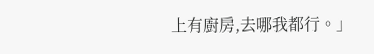上有廚房,去哪我都行。」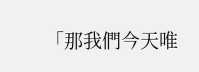「那我們今天唯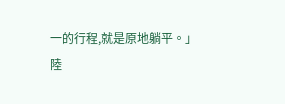一的行程,就是原地躺平。」
陸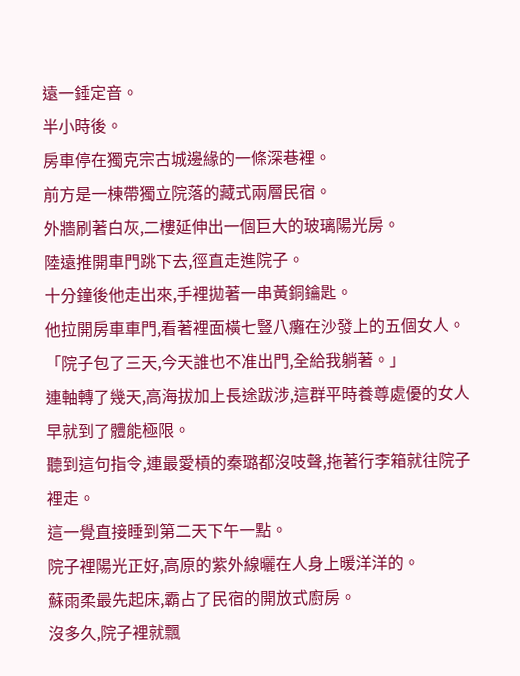遠一錘定音。
半小時後。
房車停在獨克宗古城邊緣的一條深巷裡。
前方是一棟帶獨立院落的藏式兩層民宿。
外牆刷著白灰,二樓延伸出一個巨大的玻璃陽光房。
陸遠推開車門跳下去,徑直走進院子。
十分鐘後他走出來,手裡拋著一串黃銅鑰匙。
他拉開房車車門,看著裡面橫七豎八癱在沙發上的五個女人。
「院子包了三天,今天誰也不准出門,全給我躺著。」
連軸轉了幾天,高海拔加上長途跋涉,這群平時養尊處優的女人早就到了體能極限。
聽到這句指令,連最愛槓的秦璐都沒吱聲,拖著行李箱就往院子裡走。
這一覺直接睡到第二天下午一點。
院子裡陽光正好,高原的紫外線曬在人身上暖洋洋的。
蘇雨柔最先起床,霸占了民宿的開放式廚房。
沒多久,院子裡就飄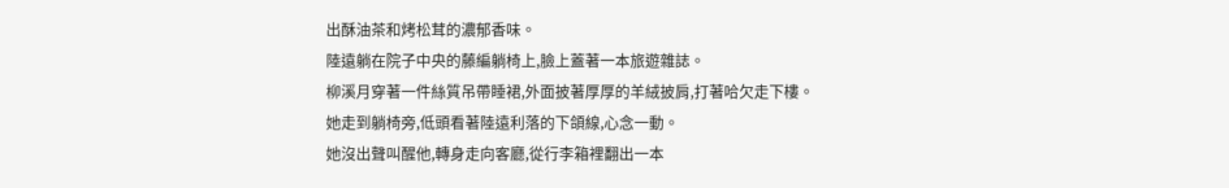出酥油茶和烤松茸的濃郁香味。
陸遠躺在院子中央的藤編躺椅上,臉上蓋著一本旅遊雜誌。
柳溪月穿著一件絲質吊帶睡裙,外面披著厚厚的羊絨披肩,打著哈欠走下樓。
她走到躺椅旁,低頭看著陸遠利落的下頜線,心念一動。
她沒出聲叫醒他,轉身走向客廳,從行李箱裡翻出一本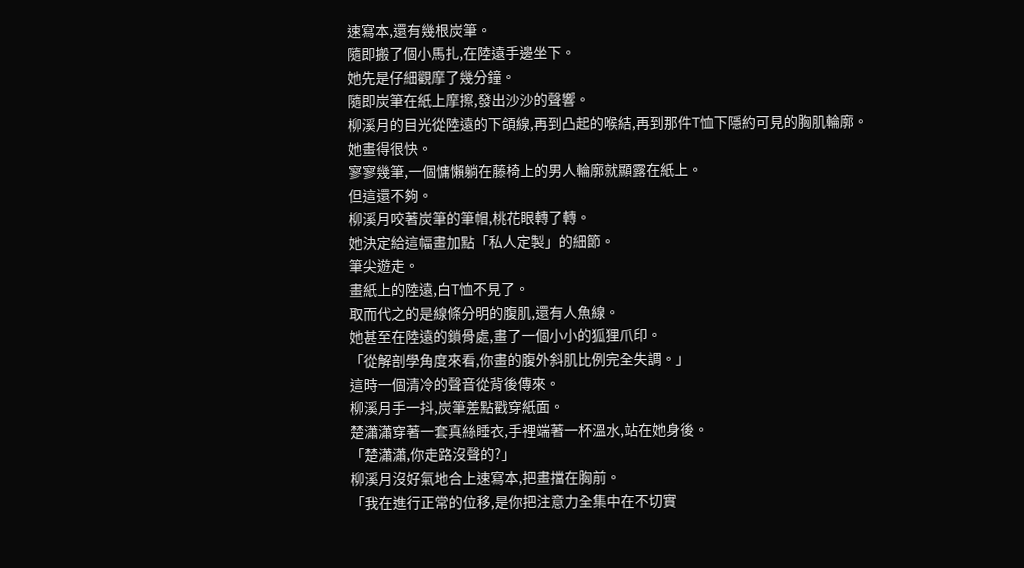速寫本,還有幾根炭筆。
隨即搬了個小馬扎,在陸遠手邊坐下。
她先是仔細觀摩了幾分鐘。
隨即炭筆在紙上摩擦,發出沙沙的聲響。
柳溪月的目光從陸遠的下頜線,再到凸起的喉結,再到那件T恤下隱約可見的胸肌輪廓。
她畫得很快。
寥寥幾筆,一個慵懶躺在藤椅上的男人輪廓就顯露在紙上。
但這還不夠。
柳溪月咬著炭筆的筆帽,桃花眼轉了轉。
她決定給這幅畫加點「私人定製」的細節。
筆尖遊走。
畫紙上的陸遠,白T恤不見了。
取而代之的是線條分明的腹肌,還有人魚線。
她甚至在陸遠的鎖骨處,畫了一個小小的狐狸爪印。
「從解剖學角度來看,你畫的腹外斜肌比例完全失調。」
這時一個清冷的聲音從背後傳來。
柳溪月手一抖,炭筆差點戳穿紙面。
楚瀟瀟穿著一套真絲睡衣,手裡端著一杯溫水,站在她身後。
「楚瀟瀟,你走路沒聲的?」
柳溪月沒好氣地合上速寫本,把畫擋在胸前。
「我在進行正常的位移,是你把注意力全集中在不切實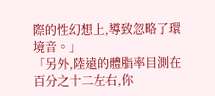際的性幻想上,導致忽略了環境音。」
「另外,陸遠的體脂率目測在百分之十二左右,你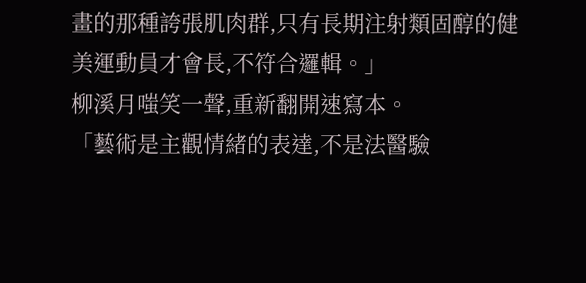畫的那種誇張肌肉群,只有長期注射類固醇的健美運動員才會長,不符合邏輯。」
柳溪月嗤笑一聲,重新翻開速寫本。
「藝術是主觀情緒的表達,不是法醫驗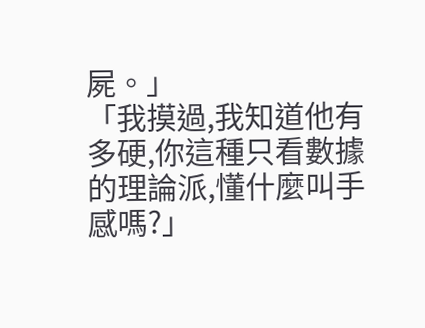屍。」
「我摸過,我知道他有多硬,你這種只看數據的理論派,懂什麼叫手感嗎?」